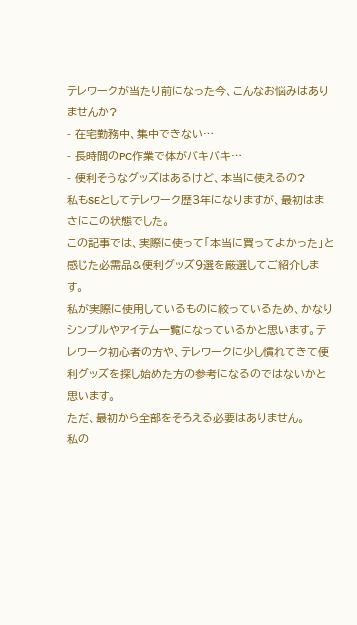テレワークが当たり前になった今、こんなお悩みはありませんか?
- 在宅勤務中、集中できない…
- 長時間のPC作業で体がバキバキ…
- 便利そうなグッズはあるけど、本当に使えるの?
私もSEとしてテレワーク歴3年になりますが、最初はまさにこの状態でした。
この記事では、実際に使って「本当に買ってよかった」と感じた必需品&便利グッズ9選を厳選してご紹介します。
私が実際に使用しているものに絞っているため、かなりシンプルやアイテム一覧になっているかと思います。テレワーク初心者の方や、テレワークに少し慣れてきて便利グッズを探し始めた方の参考になるのではないかと思います。
ただ、最初から全部をそろえる必要はありません。
私の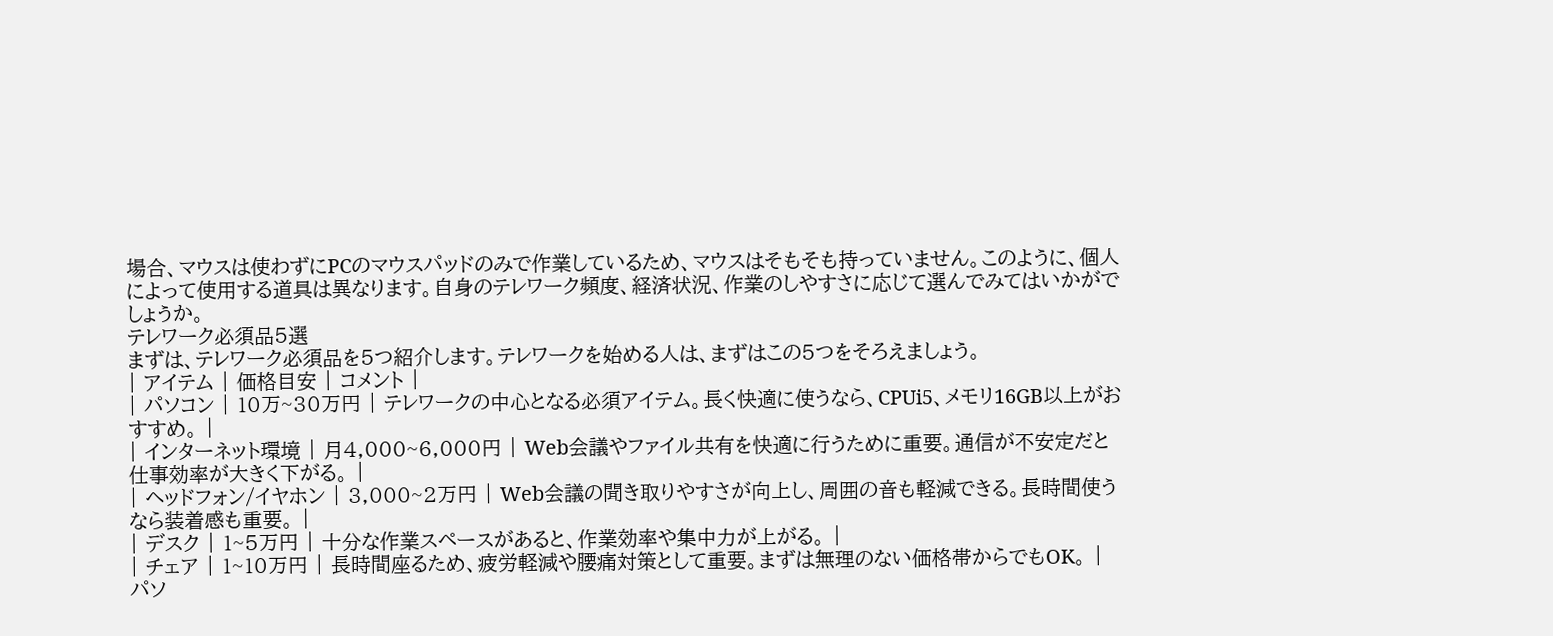場合、マウスは使わずにPCのマウスパッドのみで作業しているため、マウスはそもそも持っていません。このように、個人によって使用する道具は異なります。自身のテレワーク頻度、経済状況、作業のしやすさに応じて選んでみてはいかがでしょうか。
テレワーク必須品5選
まずは、テレワーク必須品を5つ紹介します。テレワークを始める人は、まずはこの5つをそろえましょう。
| アイテム | 価格目安 | コメント |
| パソコン | 10万~30万円 | テレワークの中心となる必須アイテム。長く快適に使うなら、CPUi5、メモリ16GB以上がおすすめ。 |
| インターネット環境 | 月4,000~6,000円 | Web会議やファイル共有を快適に行うために重要。通信が不安定だと仕事効率が大きく下がる。 |
| ヘッドフォン/イヤホン | 3,000~2万円 | Web会議の聞き取りやすさが向上し、周囲の音も軽減できる。長時間使うなら装着感も重要。 |
| デスク | 1~5万円 | 十分な作業スペースがあると、作業効率や集中力が上がる。 |
| チェア | 1~10万円 | 長時間座るため、疲労軽減や腰痛対策として重要。まずは無理のない価格帯からでもOK。 |
パソ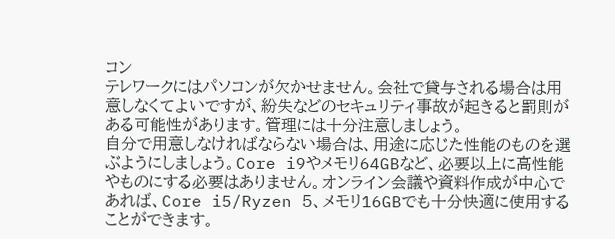コン
テレワークにはパソコンが欠かせません。会社で貸与される場合は用意しなくてよいですが、紛失などのセキュリティ事故が起きると罰則がある可能性があります。管理には十分注意しましょう。
自分で用意しなければならない場合は、用途に応じた性能のものを選ぶようにしましょう。Core i9やメモリ64GBなど、必要以上に高性能やものにする必要はありません。オンライン会議や資料作成が中心であれば、Core i5/Ryzen 5、メモリ16GBでも十分快適に使用することができます。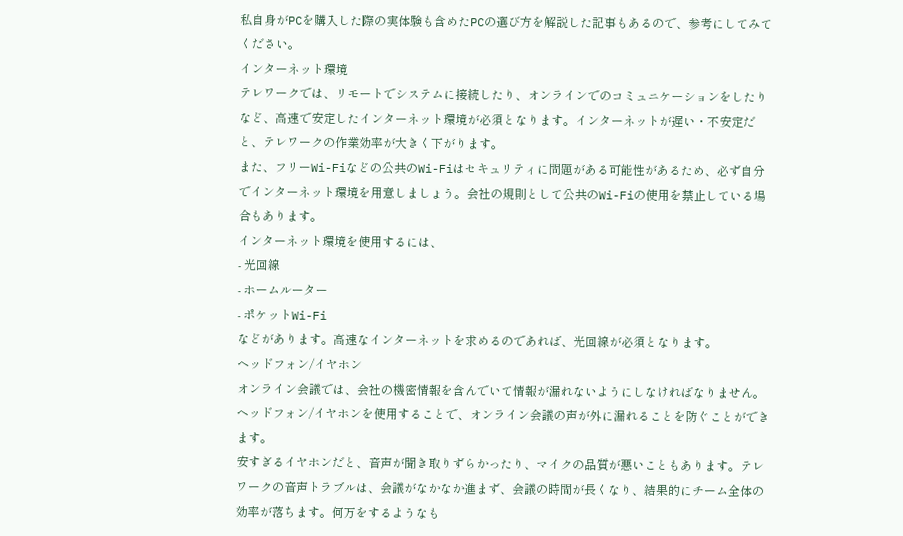私自身がPCを購入した際の実体験も含めたPCの選び方を解説した記事もあるので、参考にしてみてください。
インターネット環境
テレワークでは、リモートでシステムに接続したり、オンラインでのコミュニケーションをしたりなど、高速で安定したインターネット環境が必須となります。インターネットが遅い・不安定だと、テレワークの作業効率が大きく下がります。
また、フリーWi-Fiなどの公共のWi-Fiはセキュリティに問題がある可能性があるため、必ず自分でインターネット環境を用意しましょう。会社の規則として公共のWi-Fiの使用を禁止している場合もあります。
インターネット環境を使用するには、
- 光回線
- ホームルーター
- ポケットWi-Fi
などがあります。高速なインターネットを求めるのであれば、光回線が必須となります。
ヘッドフォン/イヤホン
オンライン会議では、会社の機密情報を含んでいて情報が漏れないようにしなければなりません。ヘッドフォン/イヤホンを使用することで、オンライン会議の声が外に漏れることを防ぐことができます。
安すぎるイヤホンだと、音声が聞き取りずらかったり、マイクの品質が悪いこともあります。テレワークの音声トラブルは、会議がなかなか進まず、会議の時間が長くなり、結果的にチーム全体の効率が落ちます。何万をするようなも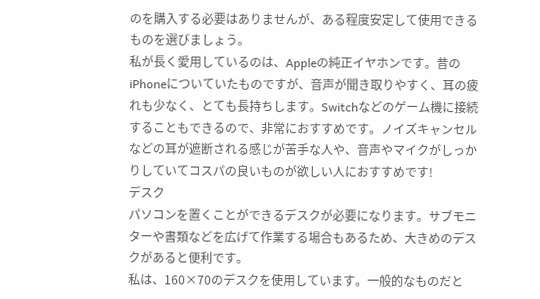のを購入する必要はありませんが、ある程度安定して使用できるものを選びましょう。
私が長く愛用しているのは、Appleの純正イヤホンです。昔のiPhoneについていたものですが、音声が聞き取りやすく、耳の疲れも少なく、とても長持ちします。Switchなどのゲーム機に接続することもできるので、非常におすすめです。ノイズキャンセルなどの耳が遮断される感じが苦手な人や、音声やマイクがしっかりしていてコスパの良いものが欲しい人におすすめです!
デスク
パソコンを置くことができるデスクが必要になります。サブモニターや書類などを広げて作業する場合もあるため、大きめのデスクがあると便利です。
私は、160×70のデスクを使用しています。一般的なものだと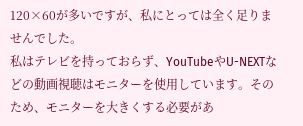120×60が多いですが、私にとっては全く足りませんでした。
私はテレビを持っておらず、YouTubeやU-NEXTなどの動画視聴はモニターを使用しています。そのため、モニターを大きくする必要があ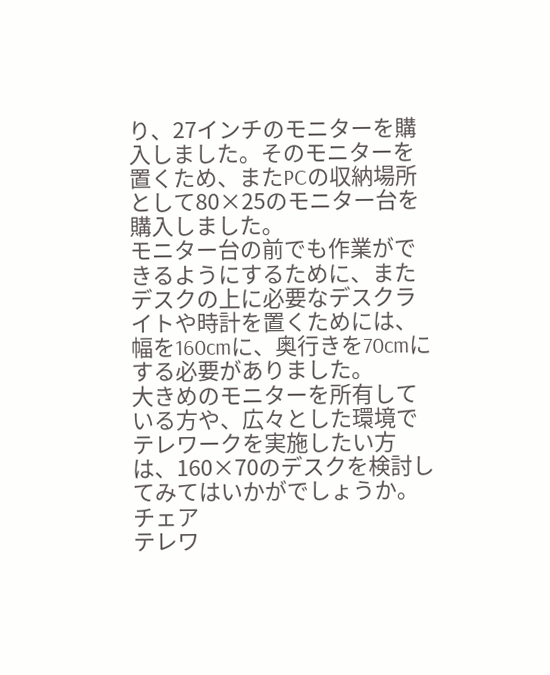り、27インチのモニターを購入しました。そのモニターを置くため、またPCの収納場所として80×25のモニター台を購入しました。
モニター台の前でも作業ができるようにするために、またデスクの上に必要なデスクライトや時計を置くためには、幅を160cmに、奥行きを70cmにする必要がありました。
大きめのモニターを所有している方や、広々とした環境でテレワークを実施したい方は、160×70のデスクを検討してみてはいかがでしょうか。
チェア
テレワ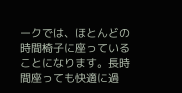ークでは、ほとんどの時間椅子に座っていることになります。長時間座っても快適に過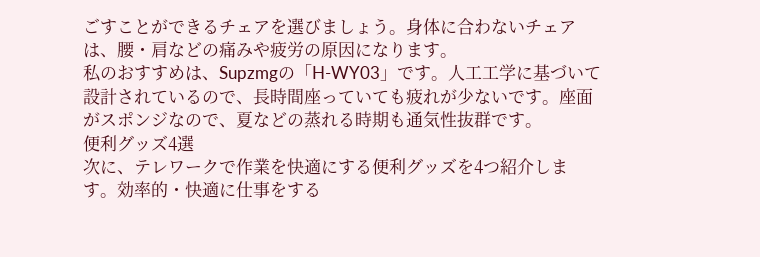ごすことができるチェアを選びましょう。身体に合わないチェアは、腰・肩などの痛みや疲労の原因になります。
私のおすすめは、Supzmgの「H-WY03」です。人工工学に基づいて設計されているので、長時間座っていても疲れが少ないです。座面がスポンジなので、夏などの蒸れる時期も通気性抜群です。
便利グッズ4選
次に、テレワークで作業を快適にする便利グッズを4つ紹介します。効率的・快適に仕事をする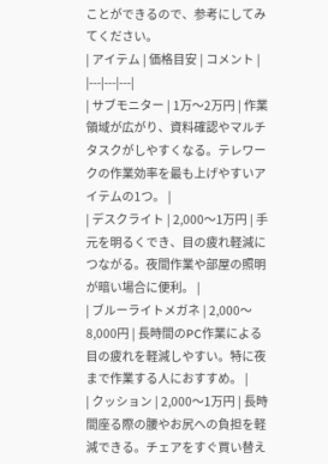ことができるので、参考にしてみてください。
| アイテム | 価格目安 | コメント |
|---|---|---|
| サブモニター | 1万〜2万円 | 作業領域が広がり、資料確認やマルチタスクがしやすくなる。テレワークの作業効率を最も上げやすいアイテムの1つ。 |
| デスクライト | 2,000〜1万円 | 手元を明るくでき、目の疲れ軽減につながる。夜間作業や部屋の照明が暗い場合に便利。 |
| ブルーライトメガネ | 2,000〜8,000円 | 長時間のPC作業による目の疲れを軽減しやすい。特に夜まで作業する人におすすめ。 |
| クッション | 2,000〜1万円 | 長時間座る際の腰やお尻への負担を軽減できる。チェアをすぐ買い替え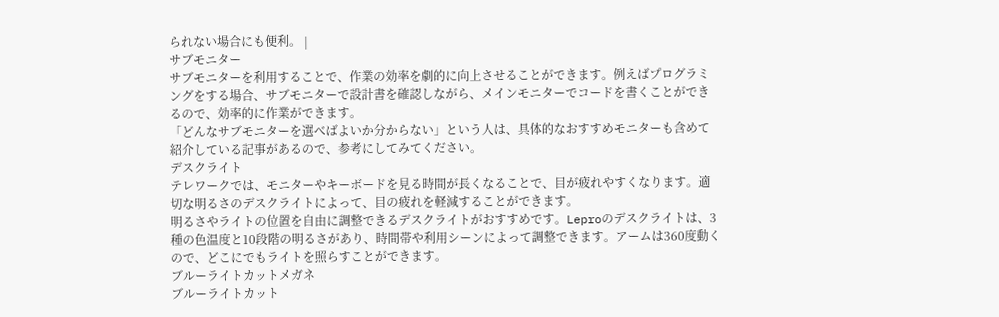られない場合にも便利。 |
サブモニター
サブモニターを利用することで、作業の効率を劇的に向上させることができます。例えばプログラミングをする場合、サブモニターで設計書を確認しながら、メインモニターでコードを書くことができるので、効率的に作業ができます。
「どんなサブモニターを選べばよいか分からない」という人は、具体的なおすすめモニターも含めて紹介している記事があるので、参考にしてみてください。
デスクライト
テレワークでは、モニターやキーボードを見る時間が長くなることで、目が疲れやすくなります。適切な明るさのデスクライトによって、目の疲れを軽減することができます。
明るさやライトの位置を自由に調整できるデスクライトがおすすめです。Leproのデスクライトは、3種の色温度と10段階の明るさがあり、時間帯や利用シーンによって調整できます。アームは360度動くので、どこにでもライトを照らすことができます。
ブルーライトカットメガネ
ブルーライトカット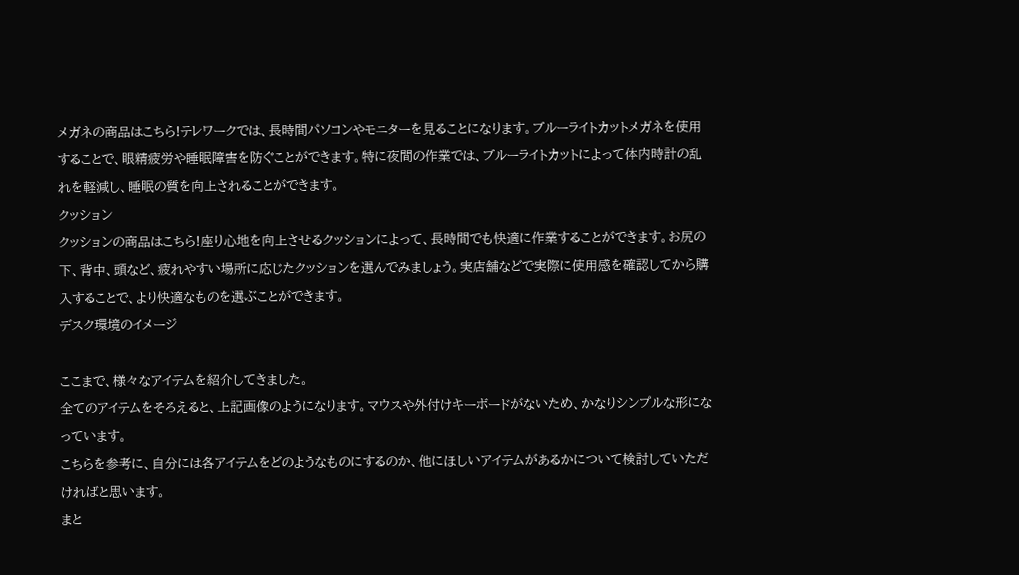メガネの商品はこちら!テレワークでは、長時間パソコンやモニターを見ることになります。ブルーライトカットメガネを使用することで、眼精疲労や睡眠障害を防ぐことができます。特に夜間の作業では、ブルーライトカットによって体内時計の乱れを軽減し、睡眠の質を向上されることができます。
クッション
クッションの商品はこちら!座り心地を向上させるクッションによって、長時間でも快適に作業することができます。お尻の下、背中、頭など、疲れやすい場所に応じたクッションを選んでみましょう。実店舗などで実際に使用感を確認してから購入することで、より快適なものを選ぶことができます。
デスク環境のイメージ

ここまで、様々なアイテムを紹介してきました。
全てのアイテムをそろえると、上記画像のようになります。マウスや外付けキーボードがないため、かなりシンプルな形になっています。
こちらを参考に、自分には各アイテムをどのようなものにするのか、他にほしいアイテムがあるかについて検討していただければと思います。
まと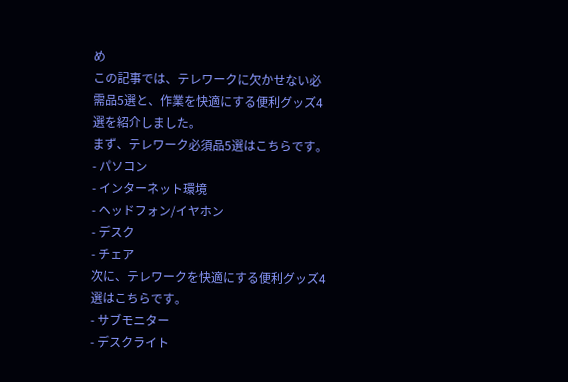め
この記事では、テレワークに欠かせない必需品5選と、作業を快適にする便利グッズ4選を紹介しました。
まず、テレワーク必須品5選はこちらです。
- パソコン
- インターネット環境
- ヘッドフォン/イヤホン
- デスク
- チェア
次に、テレワークを快適にする便利グッズ4選はこちらです。
- サブモニター
- デスクライト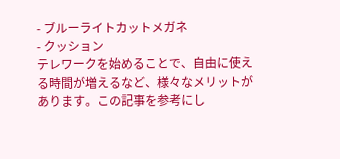- ブルーライトカットメガネ
- クッション
テレワークを始めることで、自由に使える時間が増えるなど、様々なメリットがあります。この記事を参考にし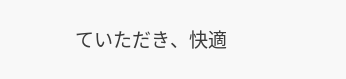ていただき、快適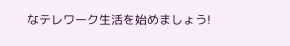なテレワーク生活を始めましょう!